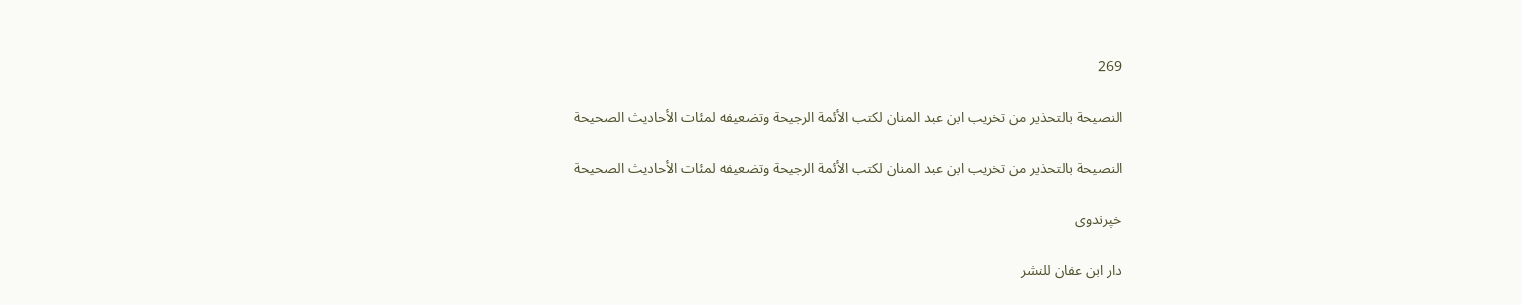269

النصيحة بالتحذير من تخريب ابن عبد المنان لكتب الأئمة الرجيحة وتضعيفه لمئات الأحاديث الصحيحة

النصيحة بالتحذير من تخريب ابن عبد المنان لكتب الأئمة الرجيحة وتضعيفه لمئات الأحاديث الصحيحة

خپرندوی

دار ابن عفان للنشر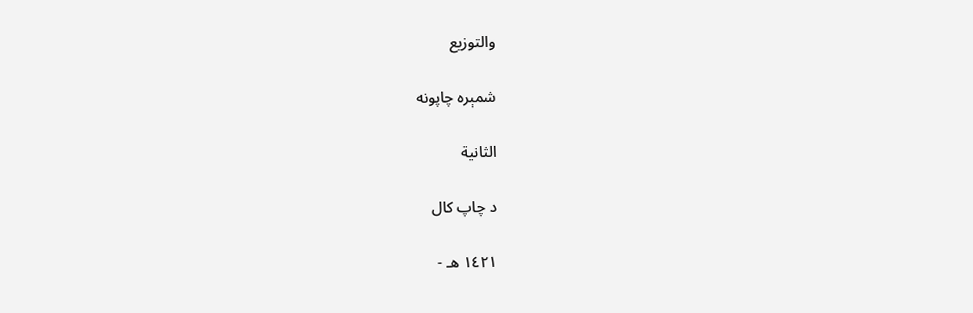والتوزيع

شمېره چاپونه

الثانية

د چاپ کال

١٤٢١ هـ -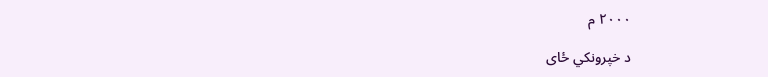٢٠٠٠ م

د خپرونکي ځای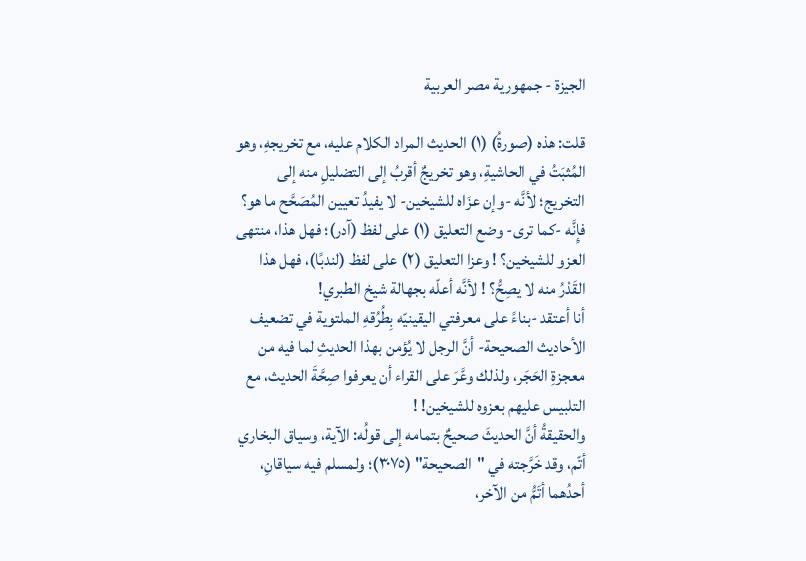الجيزة - جمهورية مصر العربية

قلت: هذه (صورةُ) (١) الحديث المراد الكلام عليه، مع تخريجهِ، وهو المُثبَتُ في الحاشيةِ، وهو تخريجٌ أقربُ إلى التضليلِ منه إلى التخريج؛ لأنَّه -وإن عزَاه للشيخين- لا يفيدُ تعيين المُصَحَّح ما هو؟ فإِنَّه -كما ترى- وضع التعليق (١) على لفظ (آدر)؛ فهل هذا، منتهى العزو للشيخين؟ ! وعزا التعليق (٢) على لفظ (لندبًا)، فهل هذا القَدْرُ منه لا يصِحُّ؟ ! لأنَّه أعلّه بجهالة شيخ الطبري!
أنا أعتقد -بناءً على معرفتي اليقينيّه بِطُرُقهِ الملتوية في تضعيف الأحاديث الصحيحة- أنَّ الرجل لا يُؤمن بهذا الحديثِ لما فيه من معجزةِ الحَجَر، ولذلك وعَّرَ على القراء أن يعرفوا صِحَّةَ الحديث، مع التلبيس عليهم بعزوه للشيخين! !
والحقيقةُ أنَّ الحديثَ صحيحٌ بتمامه إلى قولُه: الآية، وسياق البخاري أتّم، وقد خَرَّجته في "الصحيحة" (٣٠٧٥)؛ ولمسلم فيه سياقانِ، أحدُهما أتَمُّ من الآخر،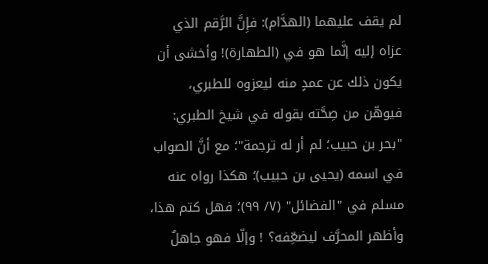لم يقف عليهما (الهدَّام): فإِنَّ الرَّقم الذي عزاه إليه إنَّما هو في (الطهارة)! وأخشى أن يكون ذلك عن عمدٍ منه ليعزوه للطبري، فيوهّن من صِحَّته بقوله في شيخ الطبري: "بحر بن حبيب؛ لم أر له ترجمة"؛ مع أنَّ الصواب في اسمه (يحيى بن حبيب)؛ هكذا رواه عنه مسلم في "الفضائل" (٧/ ٩٩)؛ فهل كتم هذا، وأظهر المحرَّف ليضعِّفه؟ ! وإلّا فهو جاهلٌ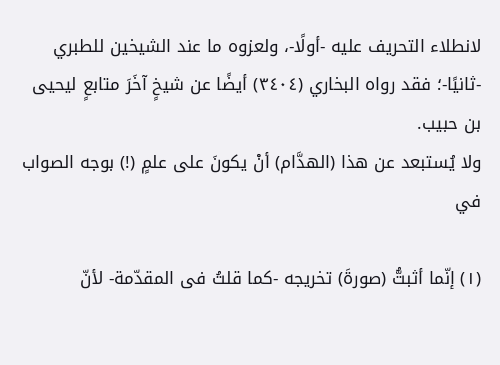لانطلاء التحريف عليه -أولًا-، ولعزوه ما عند الشيخين للطبري -ثانيًا-؛ فقد رواه البخاري (٣٤٠٤) أيضًا عن شيخٍ آخَرَ متابعٍ ليحيى بن حبيب.
ولا يُستبعد عن هذا (الهدَّام) أنْ يكونَ على علمٍ (!) بوجه الصواب في

(١) إنّما أثبتُّ (صورةَ) تخريجه -كما قلتُ فى المقدّمة- لأنّ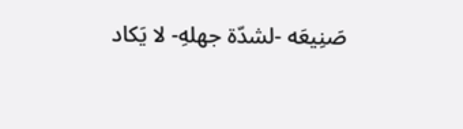صَنِيعَه -لشدّة جهلهِ- لا يَكاد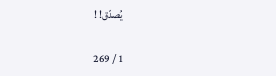يُصدّق! !

1 / 269